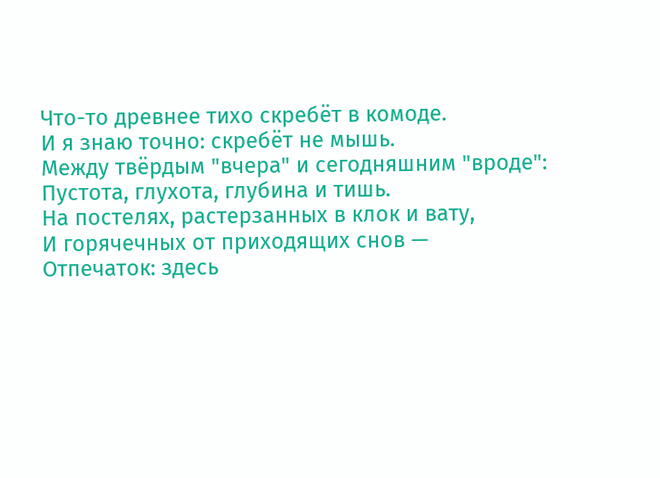Что-то древнее тихо скребёт в комоде.
И я знаю точно: скребёт не мышь.
Между твёрдым "вчера" и сегодняшним "вроде":
Пустота, глухота, глубина и тишь.
На постелях, растерзанных в клок и вату,
И горячечных от приходящих снов —
Отпечаток: здесь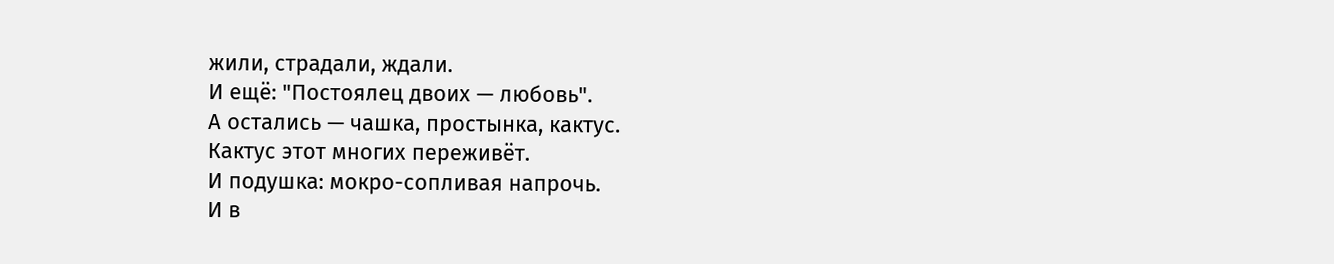жили, страдали, ждали.
И ещё: "Постоялец двоих — любовь".
А остались — чашка, простынка, кактус.
Кактус этот многих переживёт.
И подушка: мокро-сопливая напрочь.
И в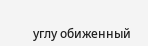углу обиженный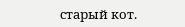старый кот.